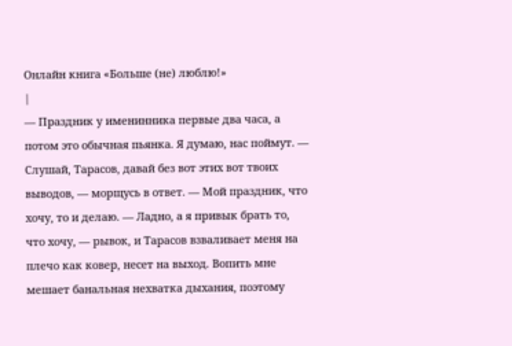Онлайн книга «Больше (не) люблю!»
|
— Праздник у именинника первые два часа, а потом это обычная пьянка. Я думаю, нас поймут. — Слушай, Тарасов, давай без вот этих вот твоих выводов, — морщусь в ответ. — Мой праздник, что хочу, то и делаю. — Ладно, а я привык брать то, что хочу, — рывок, и Тарасов взваливает меня на плечо как ковер, несет на выход. Вопить мне мешает банальная нехватка дыхания, поэтому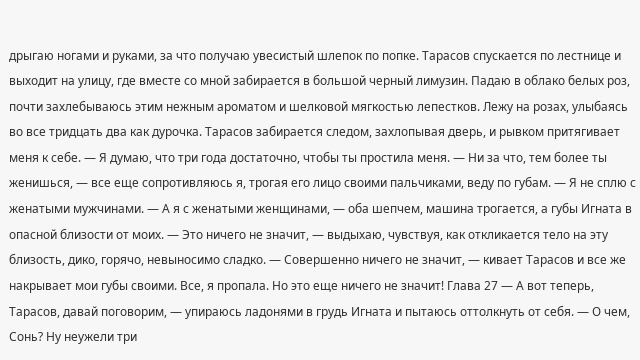дрыгаю ногами и руками, за что получаю увесистый шлепок по попке. Тарасов спускается по лестнице и выходит на улицу, где вместе со мной забирается в большой черный лимузин. Падаю в облако белых роз, почти захлебываюсь этим нежным ароматом и шелковой мягкостью лепестков. Лежу на розах, улыбаясь во все тридцать два как дурочка. Тарасов забирается следом, захлопывая дверь, и рывком притягивает меня к себе. — Я думаю, что три года достаточно, чтобы ты простила меня. — Ни за что, тем более ты женишься, — все еще сопротивляюсь я, трогая его лицо своими пальчиками, веду по губам. — Я не сплю с женатыми мужчинами. — А я с женатыми женщинами, — оба шепчем, машина трогается, а губы Игната в опасной близости от моих. — Это ничего не значит, — выдыхаю, чувствуя, как откликается тело на эту близость, дико, горячо, невыносимо сладко. — Совершенно ничего не значит, — кивает Тарасов и все же накрывает мои губы своими. Все, я пропала. Но это еще ничего не значит! Глава 27 — А вот теперь, Тарасов, давай поговорим, — упираюсь ладонями в грудь Игната и пытаюсь оттолкнуть от себя. — О чем, Сонь? Ну неужели три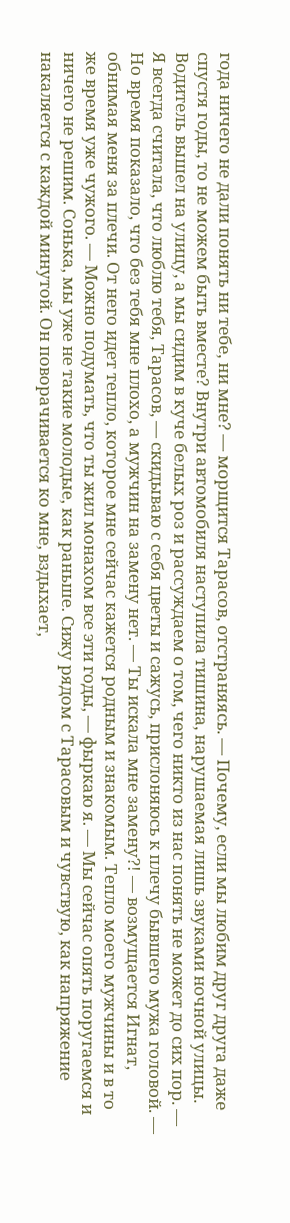года ничего не дали понять ни тебе, ни мне? — морщится Тарасов, отстраняясь. — Почему, если мы любим друг друга даже спустя годы, то не можем быть вместе? Внутри автомобиля наступила тишина, нарушаемая лишь звуками ночной улицы. Водитель вышел на улицу, а мы сидим в куче белых роз и рассуждаем о том, чего никто из нас понять не может до сих пор. — Я всегда считала, что люблю тебя, Тарасов, — скидываю с себя цветы и сажусь, прислоняюсь к плечу бывшего мужа головой. — Но время показало, что без тебя мне плохо, а мужчин на замену нет. — Ты искала мне замену?! — возмущается Игнат, обнимая меня за плечи. От него идет тепло, которое мне сейчас кажется родным и знакомым. Тепло моего мужчины и в то же время уже чужого. — Можно подумать, что ты жил монахом все эти годы, — фыркаю я. — Мы сейчас опять поругаемся и ничего не решим. Сонька, мы уже не такие молодые, как раньше. Сижу рядом с Тарасовым и чувствую, как напряжение накаляется с каждой минутой. Он поворачивается ко мне, вздыхает,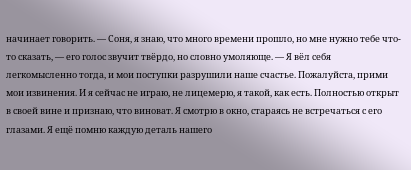начинает говорить. — Соня, я знаю, что много времени прошло, но мне нужно тебе что-то сказать, — его голос звучит твёрдо, но словно умоляюще. — Я вёл себя легкомысленно тогда, и мои поступки разрушили наше счастье. Пожалуйста, прими мои извинения. И я сейчас не играю, не лицемерю, я такой, как есть. Полностью открыт в своей вине и признаю, что виноват. Я смотрю в окно, стараясь не встречаться с его глазами. Я ещё помню каждую деталь нашего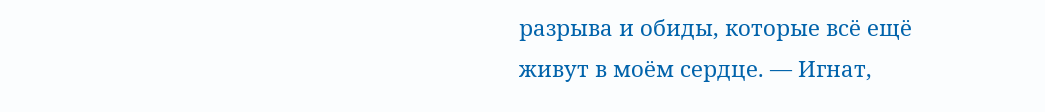разрыва и обиды, которые всё ещё живут в моём сердце. — Игнат,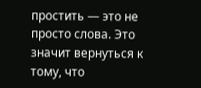простить — это не просто слова. Это значит вернуться к тому, что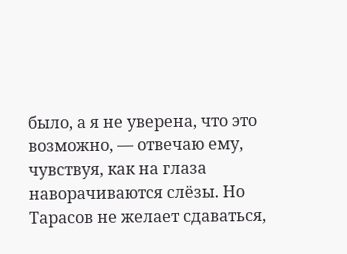было, а я не уверена, что это возможно, — отвечаю ему, чувствуя, как на глаза наворачиваются слёзы. Но Тарасов не желает сдаваться,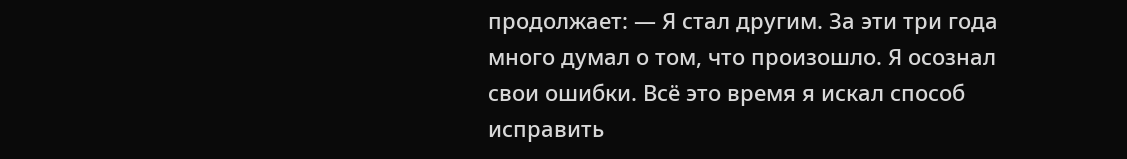продолжает: — Я стал другим. За эти три года много думал о том, что произошло. Я осознал свои ошибки. Всё это время я искал способ исправить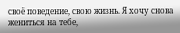своё поведение, свою жизнь. Я хочу снова жениться на тебе,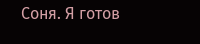Соня. Я готов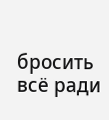бросить всё ради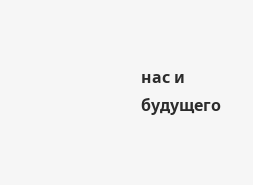нас и будущего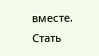вместе. Стать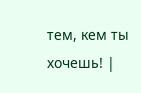тем, кем ты хочешь! |